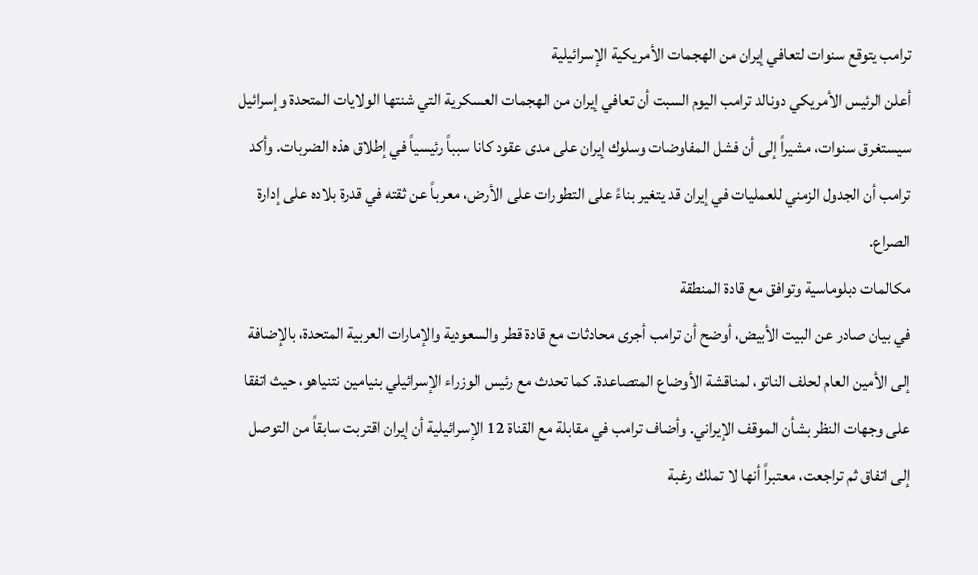ترامب يتوقع سنوات لتعافي إيران من الهجمات الأمريكية الإسرائيلية
أعلن الرئيس الأمريكي دونالد ترامب اليوم السبت أن تعافي إيران من الهجمات العسكرية التي شنتها الولايات المتحدة وإسرائيل سيستغرق سنوات، مشيراً إلى أن فشل المفاوضات وسلوك إيران على مدى عقود كانا سبباً رئيسياً في إطلاق هذه الضربات. وأكد ترامب أن الجدول الزمني للعمليات في إيران قد يتغير بناءً على التطورات على الأرض، معرباً عن ثقته في قدرة بلاده على إدارة الصراع.
مكالمات دبلوماسية وتوافق مع قادة المنطقة
في بيان صادر عن البيت الأبيض، أوضح أن ترامب أجرى محادثات مع قادة قطر والسعودية والإمارات العربية المتحدة، بالإضافة إلى الأمين العام لحلف الناتو، لمناقشة الأوضاع المتصاعدة. كما تحدث مع رئيس الوزراء الإسرائيلي بنيامين نتنياهو، حيث اتفقا على وجهات النظر بشأن الموقف الإيراني. وأضاف ترامب في مقابلة مع القناة 12 الإسرائيلية أن إيران اقتربت سابقاً من التوصل إلى اتفاق ثم تراجعت، معتبراً أنها لا تملك رغبة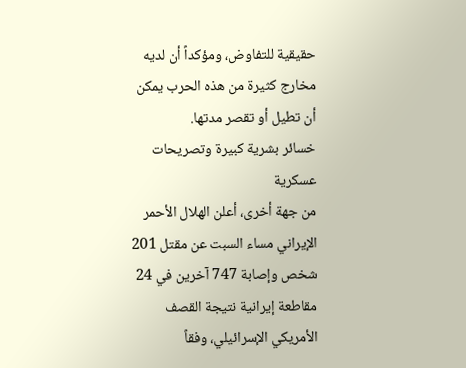حقيقية للتفاوض، ومؤكداً أن لديه مخارج كثيرة من هذه الحرب يمكن أن تطيل أو تقصر مدتها.
خسائر بشرية كبيرة وتصريحات عسكرية
من جهة أخرى، أعلن الهلال الأحمر الإيراني مساء السبت عن مقتل 201 شخص وإصابة 747 آخرين في 24 مقاطعة إيرانية نتيجة القصف الأمريكي الإسرائيلي، وفقاً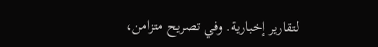لتقارير إخبارية. وفي تصريح متزامن،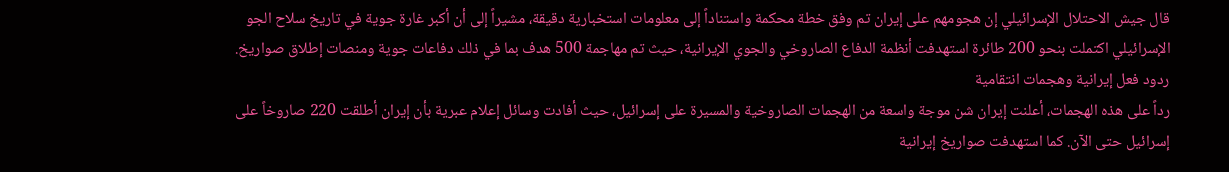قال جيش الاحتلال الإسرائيلي إن هجومهم على إيران تم وفق خطة محكمة واستناداً إلى معلومات استخبارية دقيقة، مشيراً إلى أن أكبر غارة جوية في تاريخ سلاح الجو الإسرائيلي اكتملت بنحو 200 طائرة استهدفت أنظمة الدفاع الصاروخي والجوي الإيرانية، حيث تم مهاجمة 500 هدف بما في ذلك دفاعات جوية ومنصات إطلاق صواريخ.
ردود فعل إيرانية وهجمات انتقامية
رداً على هذه الهجمات، أعلنت إيران شن موجة واسعة من الهجمات الصاروخية والمسيرة على إسرائيل، حيث أفادت وسائل إعلام عبرية بأن إيران أطلقت 220 صاروخاً على إسرائيل حتى الآن. كما استهدفت صواريخ إيرانية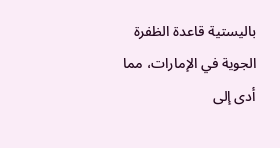باليستية قاعدة الظفرة الجوية في الإمارات، مما أدى إلى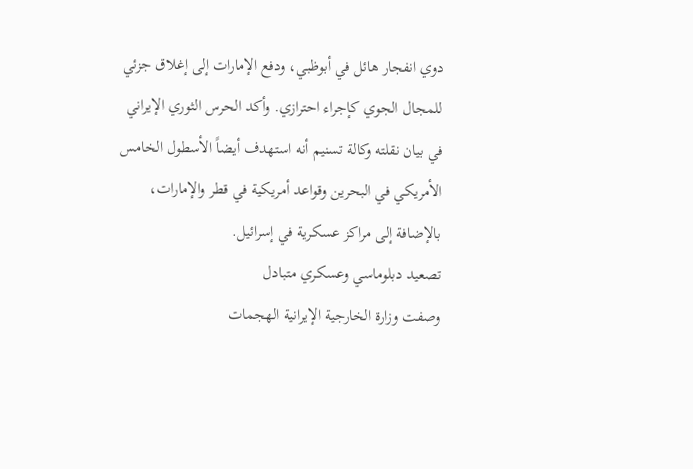دوي انفجار هائل في أبوظبي، ودفع الإمارات إلى إغلاق جزئي للمجال الجوي كإجراء احترازي. وأكد الحرس الثوري الإيراني في بيان نقلته وكالة تسنيم أنه استهدف أيضاً الأسطول الخامس الأمريكي في البحرين وقواعد أمريكية في قطر والإمارات، بالإضافة إلى مراكز عسكرية في إسرائيل.
تصعيد دبلوماسي وعسكري متبادل
وصفت وزارة الخارجية الإيرانية الهجمات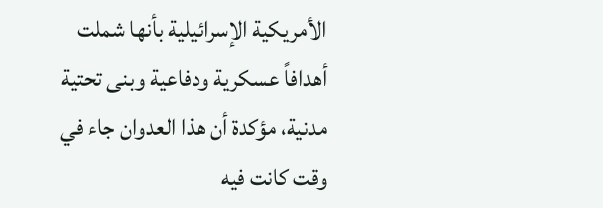الأمريكية الإسرائيلية بأنها شملت أهدافاً عسكرية ودفاعية وبنى تحتية مدنية، مؤكدة أن هذا العدوان جاء في وقت كانت فيه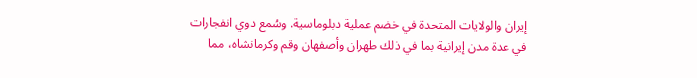إيران والولايات المتحدة في خضم عملية دبلوماسية. وسُمع دوي انفجارات في عدة مدن إيرانية بما في ذلك طهران وأصفهان وقم وكرمانشاه، مما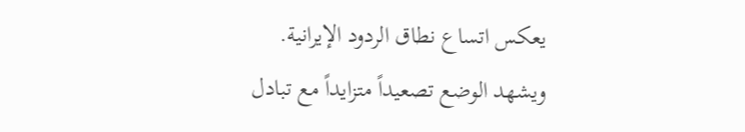يعكس اتساع نطاق الردود الإيرانية. ويشهد الوضع تصعيداً متزايداً مع تبادل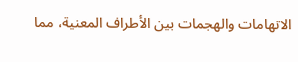الاتهامات والهجمات بين الأطراف المعنية، مما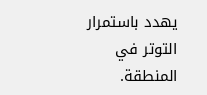يهدد باستمرار التوتر في المنطقة.